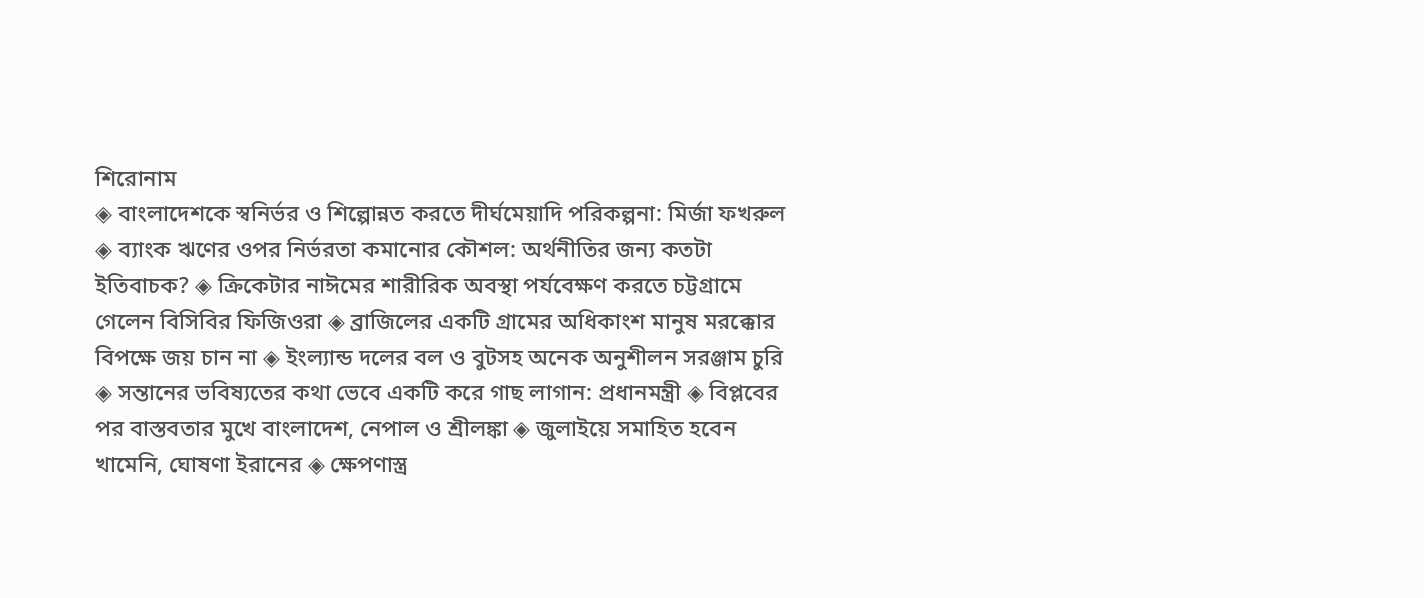শিরোনাম
◈ বাংলাদেশকে স্বনির্ভর ও শিল্পোন্নত করতে দীর্ঘমেয়াদি পরিকল্পনা: মির্জা ফখরুল ◈ ব্যাংক ঋণের ওপর নির্ভরতা কমানোর কৌশল: অর্থনীতির জন্য কতটা ইতিবাচক? ◈ ক্রিকেটার নাঈমের শারী‌রিক অবস্থা পর্যবেক্ষণ করতে চট্টগ্রামে গে‌লেন বিসিবির ফিজিওরা ◈ ব্রাজিলের এক‌টি গ্রামের অধিকাংশ মানুষ মরক্কোর বিপক্ষে জয় চান না ◈ ইংল্যান্ড দ‌লের বল ও বুটসহ অ‌নেক অনুশীলন সরঞ্জাম চুরি ◈ সন্তানের ভবিষ্যতের কথা ভেবে একটি করে গাছ লাগান: প্রধানমন্ত্রী ◈ বিপ্লবের পর বাস্তবতার মুখে বাংলাদেশ, নেপাল ও শ্রীলঙ্কা ◈ জুলাইয়ে সমাহিত হবেন খামেনি, ঘোষণা ইরানের ◈ ক্ষেপণাস্ত্র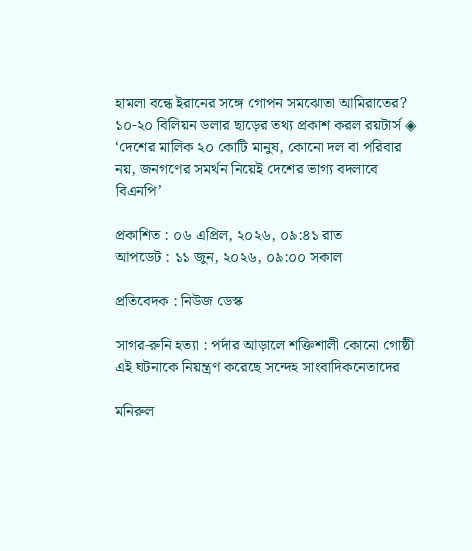হামলা বন্ধে ইরানের সঙ্গে গোপন সমঝোতা আমিরাতের? ১০-২০ বিলিয়ন ডলার ছাড়ের তথ্য প্রকাশ করল রয়টার্স ◈ ‘দেশের মালিক ২০ কোটি মানুষ, কোনো দল বা পরিবার নয়, জনগণের সমর্থন নিয়েই দেশের ভাগ্য বদলাবে বিএনপি’

প্রকাশিত : ০৬ এপ্রিল, ২০২৬, ০৯:৪১ রাত
আপডেট : ১১ জুন, ২০২৬, ০৯:০০ সকাল

প্রতিবেদক : নিউজ ডেস্ক

সাগর-রুনি হত্যা : পর্দার আড়ালে শক্তিশালী কোনো গোষ্ঠী এই ঘটনাকে নিয়ন্ত্রণ করেছে সন্দেহ সাংবাদিকনেতাদের

মনিরুল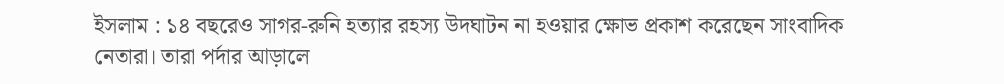ইসলাম : ১৪ বছরেও সাগর-রুনি হত্যার রহস্য উদঘাটন না হওয়ার ক্ষোভ প্রকাশ করেছেন সাংবাদিক নেতারা। তারা পর্দার আড়ালে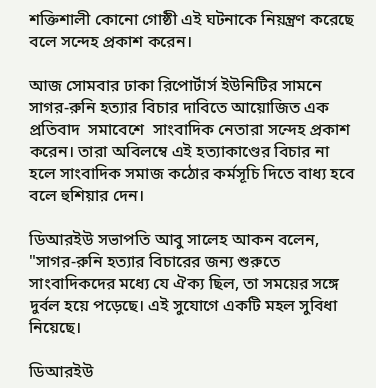শক্তিশালী কোনো গোষ্ঠী এই ঘটনাকে নিয়ন্ত্রণ করেছে বলে সন্দেহ প্রকাশ করেন।

আজ সোমবার ঢাকা রিপোর্টার্স ইউনিটির সামনে  সাগর-রুনি হত্যার বিচার দাবিতে আয়োজিত এক প্রতিবাদ  সমাবেশে  সাংবাদিক নেতারা সন্দেহ প্রকাশ করেন। তারা অবিলম্বে এই হত্যাকাণ্ডের বিচার না হলে সাংবাদিক সমাজ কঠোর কর্মসূচি দিতে বাধ্য হবে বলে হুশিয়ার দেন।

ডিআরইউ সভাপতি আবু সালেহ আকন বলেন, "সাগর-রুনি হত্যার বিচারের জন্য শুরুতে সাংবাদিকদের মধ্যে যে ঐক্য ছিল, তা সময়ের সঙ্গে দুর্বল হয়ে পড়েছে। এই সুযোগে একটি মহল সুবিধা নিয়েছে।

ডিআরইউ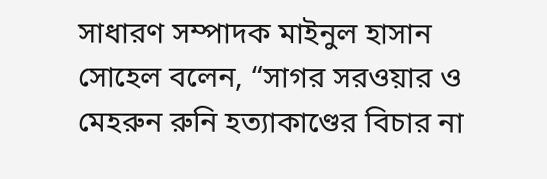সাধারণ সম্পাদক মাইনুল হাসান সোহেল বলেন, “সাগর সরওয়ার ও মেহরুন রুনি হত্যাকাণ্ডের বিচার না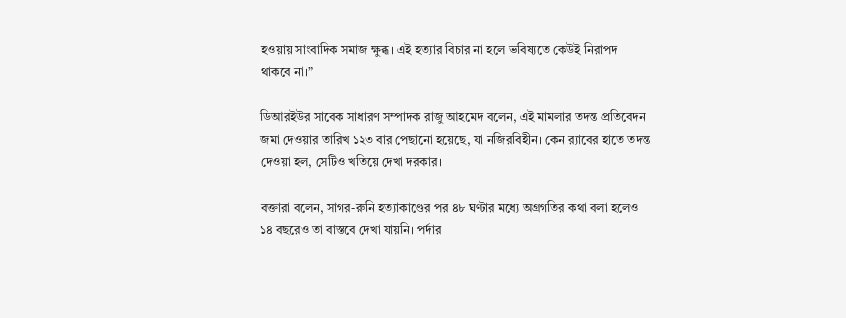হওয়ায় সাংবাদিক সমাজ ক্ষুব্ধ। এই হত্যার বিচার না হলে ভবিষ্যতে কেউই নিরাপদ থাকবে না।”

ডিআরইউর সাবেক সাধারণ সম্পাদক রাজু আহমেদ বলেন, এই মামলার তদন্ত প্রতিবেদন জমা দেওয়ার তারিখ ১২৩ বার পেছানো হয়েছে, যা নজিরবিহীন। কেন র‌্যাবের হাতে তদন্ত দেওয়া হল, সেটিও খতিয়ে দেখা দরকার।

বক্তারা বলেন, সাগর-রুনি হত্যাকাণ্ডের পর ৪৮ ঘণ্টার মধ্যে অগ্রগতির কথা বলা হলেও ১৪ বছরেও তা বাস্তবে দেখা যায়নি। পর্দার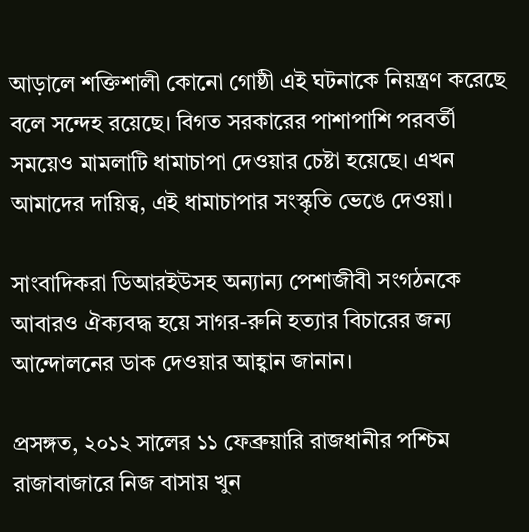আড়ালে শক্তিশালী কোনো গোষ্ঠী এই ঘটনাকে নিয়ন্ত্রণ করেছে বলে সন্দেহ রয়েছে। বিগত সরকারের পাশাপাশি পরবর্তী সময়েও মামলাটি ধামাচাপা দেওয়ার চেষ্টা হয়েছে। এখন আমাদের দায়িত্ব, এই ধামাচাপার সংস্কৃতি ভেঙে দেওয়া।

সাংবাদিকরা ডিআরইউসহ অন্যান্য পেশাজীবী সংগঠনকে আবারও ঐক্যবদ্ধ হয়ে সাগর-রুনি হত্যার বিচারের জন্য আন্দোলনের ডাক দেওয়ার আহ্বান জানান।

প্রসঙ্গত, ২০১২ সালের ১১ ফেব্রুয়ারি রাজধানীর পশ্চিম রাজাবাজারে নিজ বাসায় খুন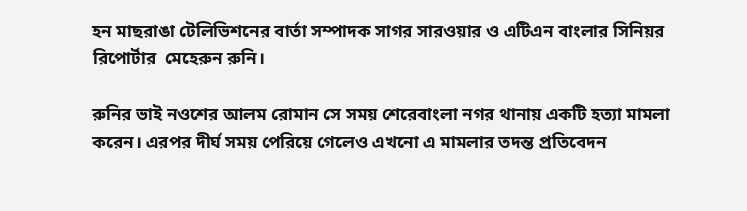হন মাছরাঙা টেলিভিশনের বার্তা সম্পাদক সাগর সারওয়ার ও এটিএন বাংলার সিনিয়র  রিপোর্টার  মেহেরুন রুনি।

রুনির ভাই নওশের আলম রোমান সে সময় শেরেবাংলা নগর থানায় একটি হত্যা মামলা করেন। এরপর দীর্ঘ সময় পেরিয়ে গেলেও এখনো এ মামলার তদন্ত প্রতিবেদন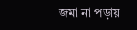জমা না পড়ায়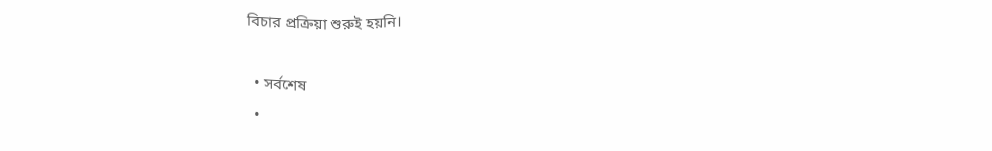বিচার প্রক্রিয়া শুরুই হয়নি।

  • সর্বশেষ
  •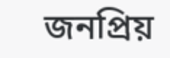জনপ্রিয়